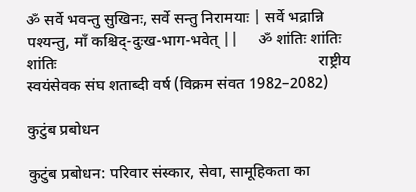ॐ सर्वे भवन्तु सुखिनः, सर्वे सन्तु निरामयाः | सर्वे भद्रान्नि पश्यन्तु, माँ कश्चिद्-दुःख-भाग-भवेत् ||     ॐ शांतिः शांतिः शांतिः                                                                   राष्ट्रीय स्वयंसेवक संघ शताब्दी वर्ष (विक्रम संवत 1982–2082)

कुटुंब प्रबोधन

कुटुंब प्रबोधन: परिवार संस्कार, सेवा, सामूहिकता का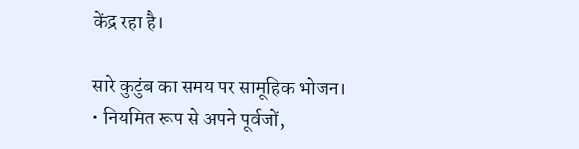केंद्र रहा है।

सारे कुटुंब का समय पर सामूहिक भोजन।
• नियमित रूप से अपने पूर्वजों,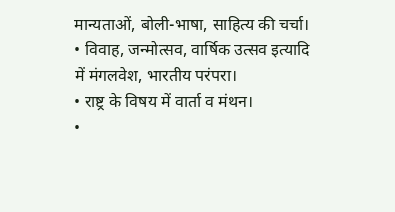मान्यताओं, बोली-भाषा, साहित्य की चर्चा।
• विवाह, जन्मोत्सव, वार्षिक उत्सव इत्यादि में मंगलवेश, भारतीय परंपरा।
• राष्ट्र के विषय में वार्ता व मंथन।
•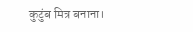कुटुंब मित्र बनाना।